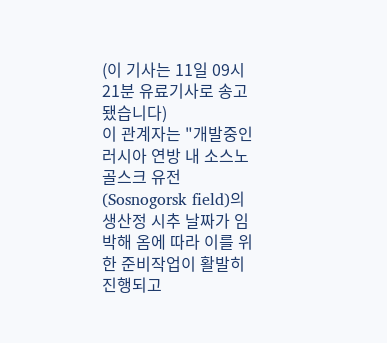(이 기사는 11일 09시 21분 유료기사로 송고됐습니다)
이 관계자는 "개발중인 러시아 연방 내 소스노골스크 유전(Sosnogorsk field)의 생산정 시추 날짜가 임박해 옴에 따라 이를 위한 준비작업이 활발히 진행되고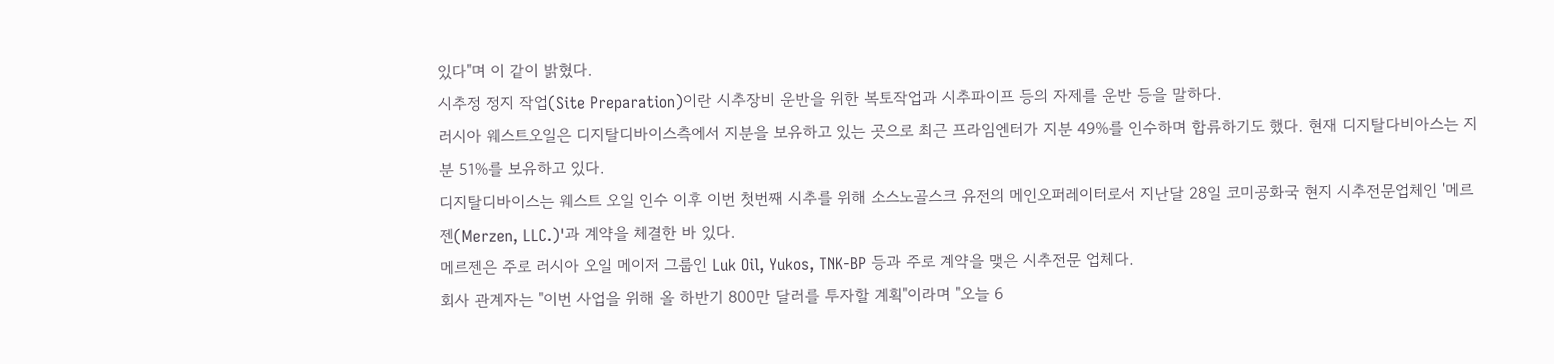있다"며 이 같이 밝혔다.
시추정 정지 작업(Site Preparation)이란 시추장비 운반을 위한 복토작업과 시추파이프 등의 자제를 운반 등을 말하다.
러시아 웨스트오일은 디지탈디바이스측에서 지분을 보유하고 있는 곳으로 최근 프라임엔터가 지분 49%를 인수하며 합류하기도 했다. 현재 디지탈다비아스는 지분 51%를 보유하고 있다.
디지탈디바이스는 웨스트 오일 인수 이후 이번 첫번째 시추를 위해 소스노골스크 유전의 메인오퍼레이터로서 지난달 28일 코미공화국 현지 시추전문업체인 '메르젠(Merzen, LLC.)'과 계약을 체결한 바 있다.
메르젠은 주로 러시아 오일 메이저 그룹인 Luk Oil, Yukos, TNK-BP 등과 주로 계약을 맺은 시추전문 업체다.
회사 관계자는 "이번 사업을 위해 올 하반기 800만 달러를 투자할 계획"이라며 "오늘 6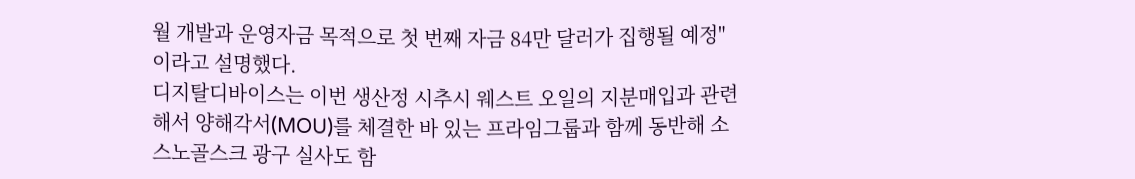월 개발과 운영자금 목적으로 첫 번째 자금 84만 달러가 집행될 예정"이라고 설명했다.
디지탈디바이스는 이번 생산정 시추시 웨스트 오일의 지분매입과 관련해서 양해각서(MOU)를 체결한 바 있는 프라임그룹과 함께 동반해 소스노골스크 광구 실사도 함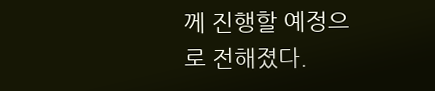께 진행할 예정으로 전해졌다.